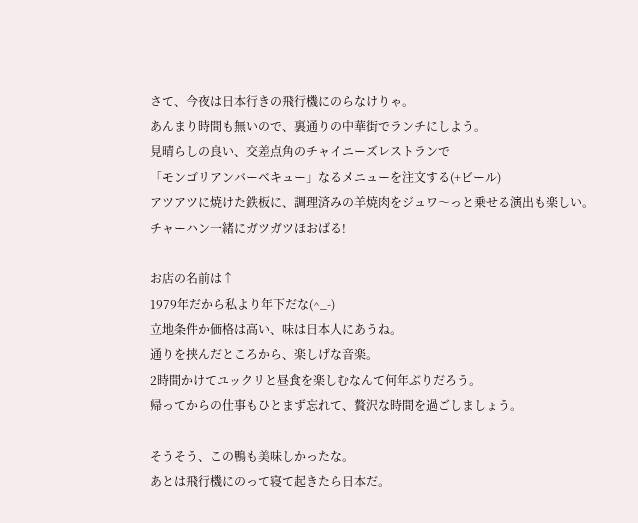さて、今夜は日本行きの飛行機にのらなけりゃ。
あんまり時間も無いので、裏通りの中華街でランチにしよう。
見晴らしの良い、交差点角のチャイニーズレストランで
「モンゴリアンバーベキュー」なるメニューを注文する(+ビール)
アツアツに焼けた鉄板に、調理済みの羊焼肉をジュワ〜っと乗せる演出も楽しい。
チャーハン一緒にガツガツほおばる!

お店の名前は↑
1979年だから私より年下だな(^_-)
立地条件か価格は高い、味は日本人にあうね。
通りを挟んだところから、楽しげな音楽。
2時間かけてユックリと昼食を楽しむなんて何年ぶりだろう。
帰ってからの仕事もひとまず忘れて、贅沢な時間を過ごしましょう。

そうそう、この鴨も美味しかったな。
あとは飛行機にのって寝て起きたら日本だ。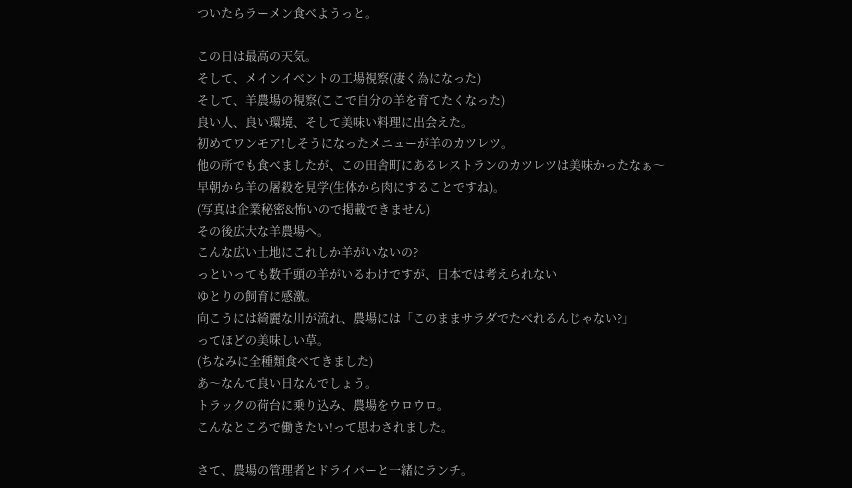ついたらラーメン食べようっと。

この日は最高の天気。
そして、メインイベントの工場視察(凄く為になった)
そして、羊農場の視察(ここで自分の羊を育てたくなった)
良い人、良い環境、そして美味い料理に出会えた。
初めてワンモア!しそうになったメニューが羊のカツレツ。
他の所でも食べましたが、この田舎町にあるレストランのカツレツは美味かったなぁ〜
早朝から羊の屠殺を見学(生体から肉にすることですね)。
(写真は企業秘密&怖いので掲載できません)
その後広大な羊農場へ。
こんな広い土地にこれしか羊がいないの?
っといっても数千頭の羊がいるわけですが、日本では考えられない
ゆとりの飼育に感激。
向こうには綺麗な川が流れ、農場には「このままサラダでたべれるんじゃない?」
ってほどの美味しい草。
(ちなみに全種類食べてきました)
あ〜なんて良い日なんでしょう。
トラックの荷台に乗り込み、農場をウロウロ。
こんなところで働きたい!って思わされました。

さて、農場の管理者とドライバーと一緒にランチ。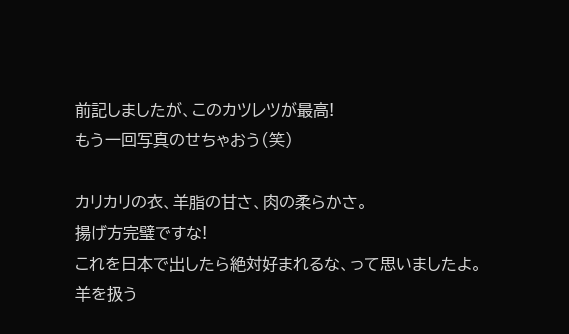前記しましたが、このカツレツが最高!
もう一回写真のせちゃおう(笑)

カリカリの衣、羊脂の甘さ、肉の柔らかさ。
揚げ方完璧ですな!
これを日本で出したら絶対好まれるな、って思いましたよ。
羊を扱う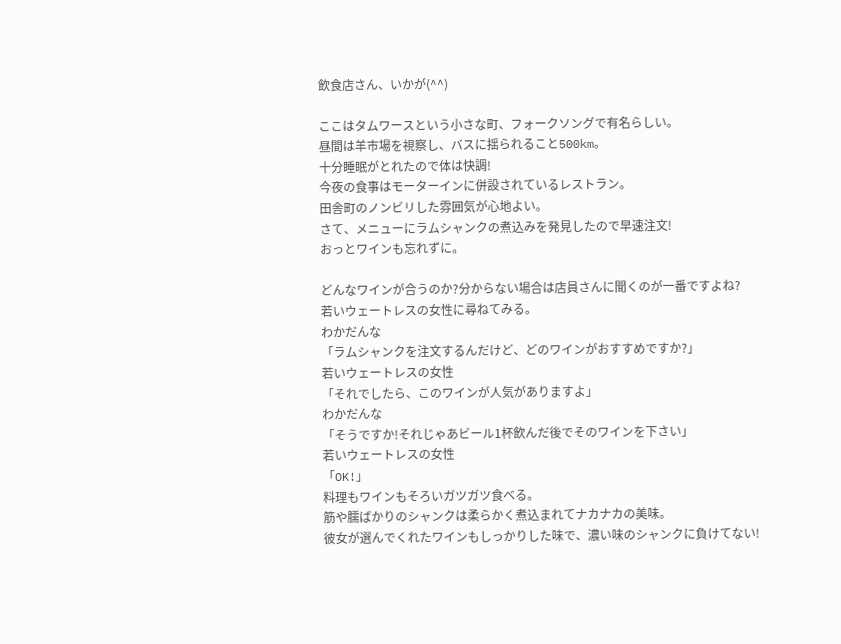飲食店さん、いかが(^^)

ここはタムワースという小さな町、フォークソングで有名らしい。
昼間は羊市場を視察し、バスに揺られること500km。
十分睡眠がとれたので体は快調!
今夜の食事はモーターインに併設されているレストラン。
田舎町のノンビリした雰囲気が心地よい。
さて、メニューにラムシャンクの煮込みを発見したので早速注文!
おっとワインも忘れずに。

どんなワインが合うのか?分からない場合は店員さんに聞くのが一番ですよね?
若いウェートレスの女性に尋ねてみる。
わかだんな
「ラムシャンクを注文するんだけど、どのワインがおすすめですか?」
若いウェートレスの女性
「それでしたら、このワインが人気がありますよ」
わかだんな
「そうですか!それじゃあビール1杯飲んだ後でそのワインを下さい」
若いウェートレスの女性
「OK!」
料理もワインもそろいガツガツ食べる。
筋や臑ばかりのシャンクは柔らかく煮込まれてナカナカの美味。
彼女が選んでくれたワインもしっかりした味で、濃い味のシャンクに負けてない!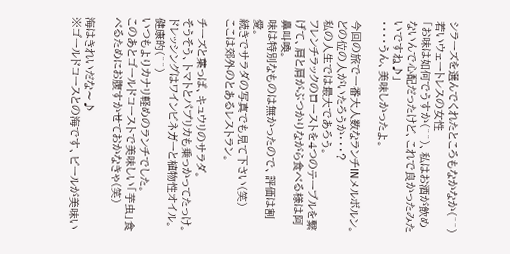シラーズを選んでくれたところもなかなか(^^)
若いウェートレスの女性
「お味は如何でうすか(^^)、私はお酒が飲めないんで心配だったけど、これで良かったみたいですね♪」
・・・・うん、美味しかったよ。

今回の旅で一番大人数なランチINメルボルン。
どの位の人がいたろうか・・・?
私の人生では最大であろう。
フレンチラックのローストを4つのテーブルを繋げて、肩と肩がぶつかりながら食べる様は阿鼻叫喚。
味は特別なものは無かったので、評価は割愛。
続きでサラダの写真でも見て下さい(笑)
ここは郊外のとあるレストラン。

チーズと葉っぱ、キュウリのサラダ。
そうそう、トマトとパプリカも乗っかってたっけ。
ドレッシングはワインビネガーと植物性オイル。
健康的(^^)
いつもよりカナリ軽めのランチでした。
このあとゴールドコーストで美味しい「芋虫」食べるためにお腹すかせておかなきゃ(笑)

海はきれいだな〜♪
※ゴールドコースとの海です、ビールが美味い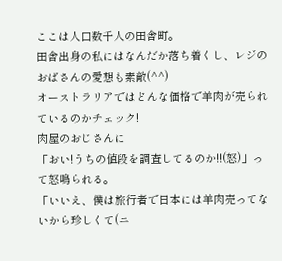ここは人口数千人の田舎町。
田舎出身の私にはなんだか落ち着くし、レジのおばさんの愛想も素敵(^^)
オーストラリアではどんな価格で羊肉が売られているのかチェック!
肉屋のおじさんに
「おい!うちの値段を調査してるのか!!(怒)」って怒鳴られる。
「いいえ、僕は旅行者で日本には羊肉売ってないから珍しくて(ニ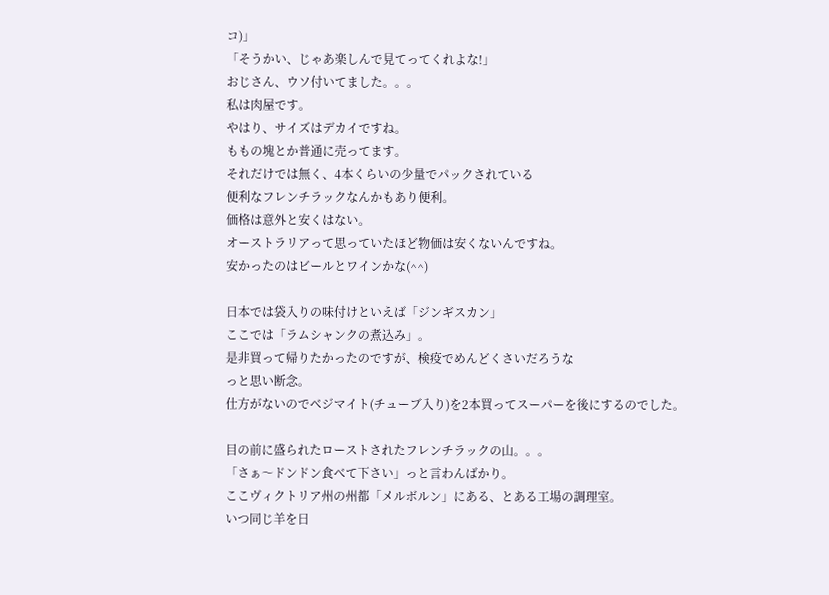コ)」
「そうかい、じゃあ楽しんで見てってくれよな!」
おじさん、ウソ付いてました。。。
私は肉屋です。
やはり、サイズはデカイですね。
ももの塊とか普通に売ってます。
それだけでは無く、4本くらいの少量でパックされている
便利なフレンチラックなんかもあり便利。
価格は意外と安くはない。
オーストラリアって思っていたほど物価は安くないんですね。
安かったのはビールとワインかな(^^)

日本では袋入りの味付けといえば「ジンギスカン」
ここでは「ラムシャンクの煮込み」。
是非買って帰りたかったのですが、検疫でめんどくさいだろうな
っと思い断念。
仕方がないのでベジマイト(チューブ入り)を2本買ってスーパーを後にするのでした。

目の前に盛られたローストされたフレンチラックの山。。。
「さぁ〜ドンドン食べて下さい」っと言わんばかり。
ここヴィクトリア州の州都「メルボルン」にある、とある工場の調理室。
いつ同じ羊を日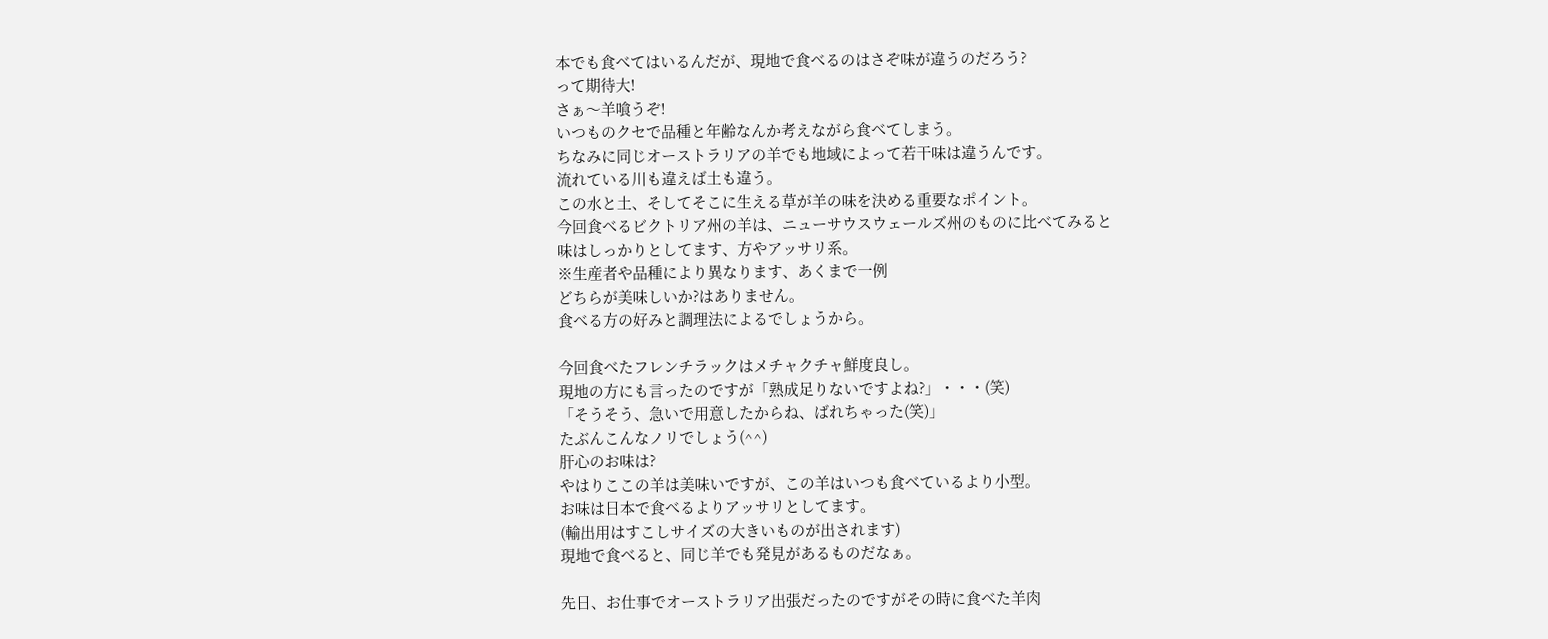本でも食べてはいるんだが、現地で食べるのはさぞ味が違うのだろう?
って期待大!
さぁ〜羊喰うぞ!
いつものクセで品種と年齢なんか考えながら食べてしまう。
ちなみに同じオーストラリアの羊でも地域によって若干味は違うんです。
流れている川も違えば土も違う。
この水と土、そしてそこに生える草が羊の味を決める重要なポイント。
今回食べるビクトリア州の羊は、ニューサウスウェールズ州のものに比べてみると
味はしっかりとしてます、方やアッサリ系。
※生産者や品種により異なります、あくまで一例
どちらが美味しいか?はありません。
食べる方の好みと調理法によるでしょうから。

今回食べたフレンチラックはメチャクチャ鮮度良し。
現地の方にも言ったのですが「熟成足りないですよね?」・・・(笑)
「そうそう、急いで用意したからね、ばれちゃった(笑)」
たぶんこんなノリでしょう(^^)
肝心のお味は?
やはりここの羊は美味いですが、この羊はいつも食べているより小型。
お味は日本で食べるよりアッサリとしてます。
(輸出用はすこしサイズの大きいものが出されます)
現地で食べると、同じ羊でも発見があるものだなぁ。

先日、お仕事でオーストラリア出張だったのですがその時に食べた羊肉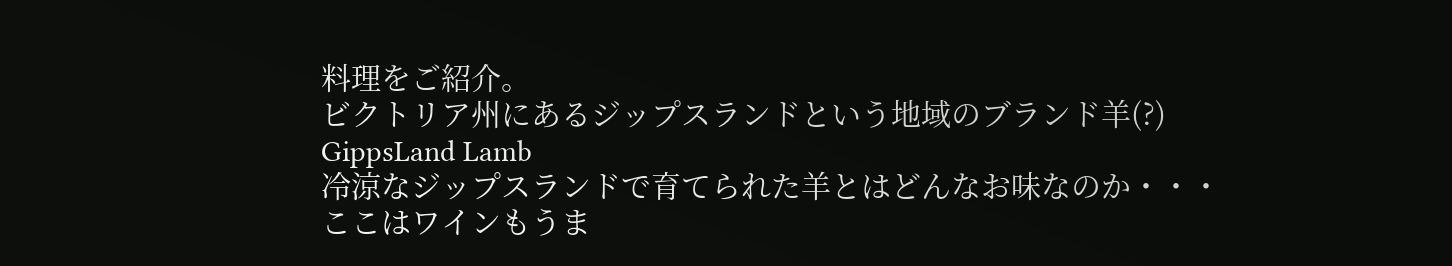料理をご紹介。
ビクトリア州にあるジップスランドという地域のブランド羊(?)
GippsLand Lamb
冷涼なジップスランドで育てられた羊とはどんなお味なのか・・・
ここはワインもうま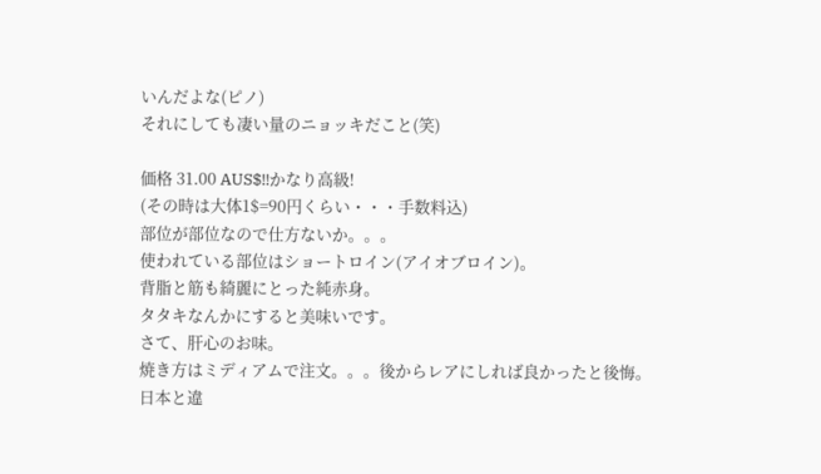いんだよな(ピノ)
それにしても凄い量のニョッキだこと(笑)

価格 31.00 AUS$!!かなり高級!
(その時は大体1$=90円くらい・・・手数料込)
部位が部位なので仕方ないか。。。
使われている部位はショートロイン(アイオブロイン)。
背脂と筋も綺麗にとった純赤身。
タタキなんかにすると美味いです。
さて、肝心のお味。
焼き方はミディアムで注文。。。後からレアにしれば良かったと後悔。
日本と違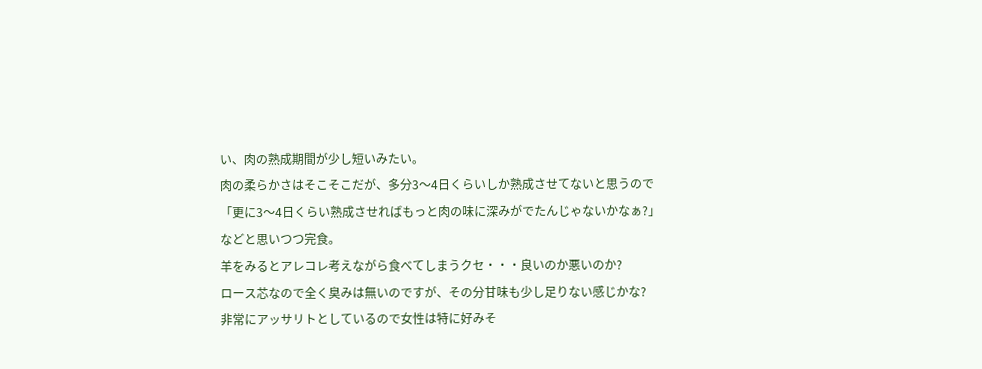い、肉の熟成期間が少し短いみたい。
肉の柔らかさはそこそこだが、多分3〜4日くらいしか熟成させてないと思うので
「更に3〜4日くらい熟成させればもっと肉の味に深みがでたんじゃないかなぁ?」
などと思いつつ完食。
羊をみるとアレコレ考えながら食べてしまうクセ・・・良いのか悪いのか?
ロース芯なので全く臭みは無いのですが、その分甘味も少し足りない感じかな?
非常にアッサリトとしているので女性は特に好みそ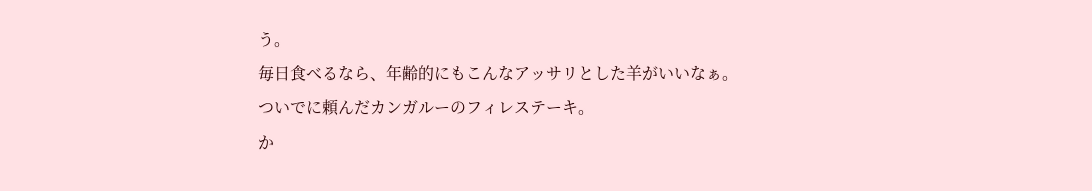う。
毎日食べるなら、年齢的にもこんなアッサリとした羊がいいなぁ。
ついでに頼んだカンガルーのフィレステーキ。
か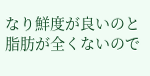なり鮮度が良いのと脂肪が全くないので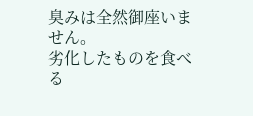臭みは全然御座いません。
劣化したものを食べる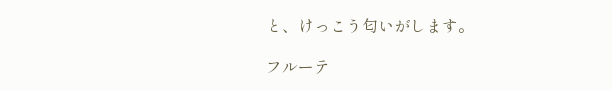と、けっこう匂いがします。

フルーテ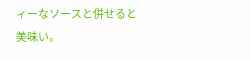ィーなソースと併せると美味い。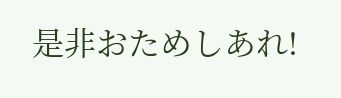是非おためしあれ!